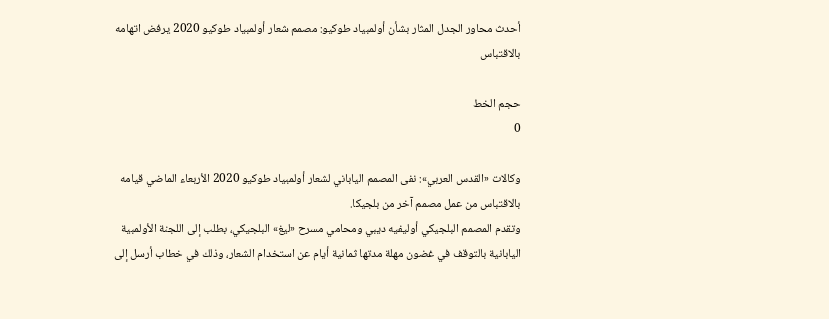أحدث محاور الجدل المثار بشأن أولمبياد طوكيو: مصمم شعار أولمبياد طوكيو 2020 يرفض اتهامه بالاقتباس

حجم الخط
0

وكالات «القدس العربي»: نفى المصمم الياباني لشعار أولمبياد طوكيو 2020 الأربعاء الماضي قيامه بالاقتباس من عمل مصمم آخر من بلجيكا.
وتقدم المصمم البلجيكي أوليفيه ديبي ومحامي مسرح «ليغ» البلجيكي، بطلب إلى اللجنة الأولمبية اليابانية بالتوقف في غضون مهلة مدتها ثمانية أيام عن استخدام الشعار، وذلك في خطاب أرسل إلى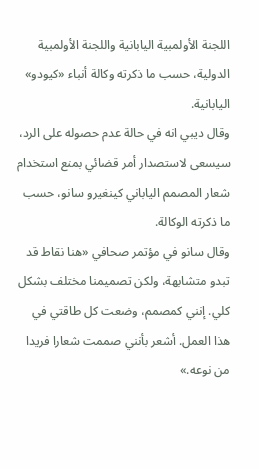اللجنة الأولمبية اليابانية واللجنة الأولمبية الدولية، حسب ما ذكرته وكالة أنباء «كيودو» اليابانية.
وقال ديبي انه في حالة عدم حصوله على الرد، سيسعى لاستصدار أمر قضائي بمنع استخدام شعار المصمم الياباني كينغيرو سانو، حسب ما ذكرته الوكالة.
وقال سانو في مؤتمر صحافي «هنا نقاط قد تبدو متشابهة، ولكن تصميمنا مختلف بشكل كلي. إنني كمصمم، وضعت كل طاقتي في هذا العمل. أشعر بأنني صممت شعارا فريدا من نوعه.»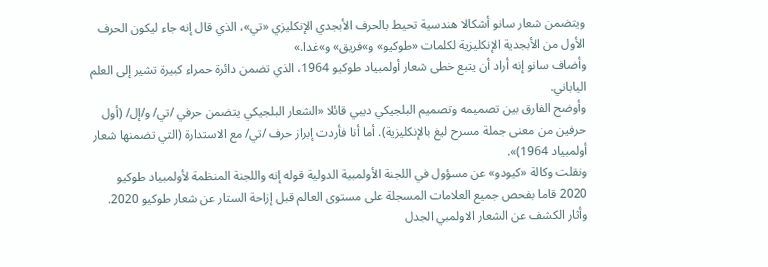ويتضمن شعار سانو أشكالا هندسية تحيط بالحرف الأبجدي الإنكليزي «تي»، الذي قال إنه جاء ليكون الحرف الأول من الأبجدية الإنكليزية لكلمات «طوكيو» و»فريق» و»غدا.»
وأضاف سانو إنه أراد أن يتبع خطى شعار أولمبياد طوكيو 1964، الذي تضمن دائرة حمراء كبيرة تشير إلى العلم الياباني.
وأوضح الفارق بين تصميمه وتصميم البلجيكي ديبي قائلا «الشعار البلجيكي يتضمن حرفي /تي/ و/إل/ (أول حرفين من معنى جملة مسرح ليغ بالإنكليزية). أما أنا فأردت إبراز حرف /تي/ مع الاستدارة (التي تضمنها شعار أولمبياد 1964)».
ونقلت وكالة «كيودو» عن مسؤول في اللجنة الأولمبية الدولية قوله إنه واللجنة المنظمة لأولمبياد طوكيو 2020 قاما بفحص جميع العلامات المسجلة على مستوى العالم قبل إزاحة الستار عن شعار طوكيو 2020.
وأثار الكشف عن الشعار الاولمبي الجدل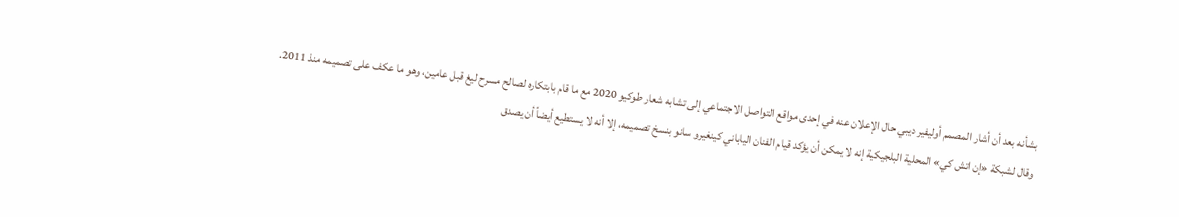بشأنه بعد أن أشار المصمم أوليفير ديبي حال الإعلان عنه في إحدى مواقع التواصل الاجتماعي إلى تشابه شعار طوكيو 2020 مع ما قام بابتكاره لصالح مسرح ليغ قبل عامين، وهو ما عكف على تصميمه منذ 2011.
وقال لشبكة «إن اتش كي» المحلية البلجيكية إنه لا يمكن أن يؤكد قيام الفنان الياباني كينغيرو سانو بنسخ تصميمه، إلا أنه لا يستطيع أيضاً أن يصدق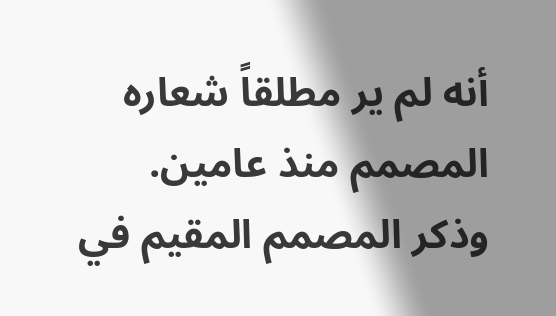أنه لم ير مطلقاً شعاره المصمم منذ عامين.
وذكر المصمم المقيم في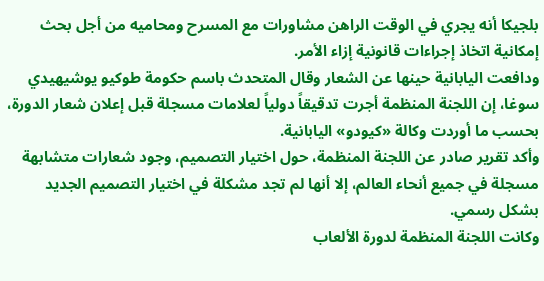بلجيكا أنه يجري في الوقت الراهن مشاورات مع المسرح ومحاميه من أجل بحث إمكانية اتخاذ إجراءات قانونية إزاء الأمر.
ودافعت اليابانية حينها عن الشعار وقال المتحدث باسم حكومة طوكيو يوشيهيدي سوغا، إن اللجنة المنظمة أجرت تدقيقاً دولياً لعلامات مسجلة قبل إعلان شعار الدورة، بحسب ما أوردت وكالة «كيودو» اليابانية.
وأكد تقرير صادر عن اللجنة المنظمة، حول اختيار التصميم، وجود شعارات متشابهة مسجلة في جميع أنحاء العالم، إلا أنها لم تجد مشكلة في اختيار التصميم الجديد بشكل رسمي.
وكانت اللجنة المنظمة لدورة الألعاب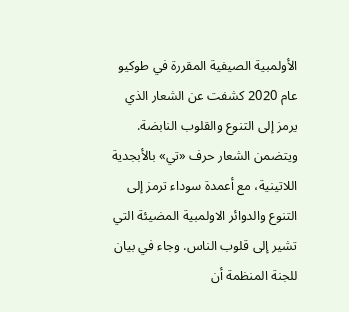الأولمبية الصيفية المقررة في طوكيو عام 2020 كشفت عن الشعار الذي يرمز إلى التنوع والقلوب النابضة.
ويتضمن الشعار حرف «تي» بالأبجدية اللاتينية، مع أعمدة سوداء ترمز إلى التنوع والدوائر الاولمبية المضيئة التي تشير إلى قلوب الناس. وجاء في بيان للجنة المنظمة أن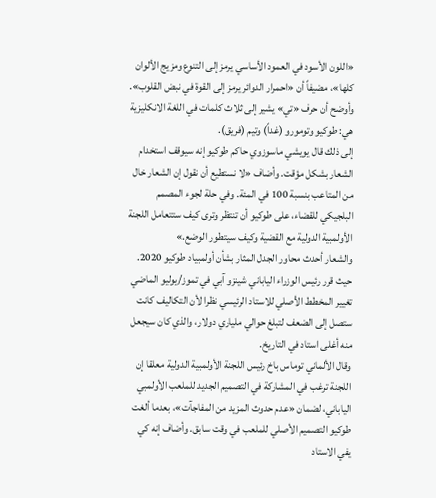«اللون الأسود في العمود الأساسي يرمز إلى التنوع ومزيج الألوان كلها»، مضيفاً أن «احمرار الدوائر يرمز إلى القوة في نبض القلوب». وأوضح أن حرف «تي» يشير إلى ثلاث كلمات في اللغة الانكليزية هي: طوكيو وتومورو (غداً) وتيم (فريق).
إلى ذلك قال يويشي ماسوزوي حاكم طوكيو إنه سيوقف استخدام الشعار بشكل مؤقت. وأضاف «لا نستطيع أن نقول إن الشعار خال من المتاعب بنسبة 100 في المئة. وفي حلة لجوء المصمم البلجيكي للقضاء، على طوكيو أن تنتظر وترى كيف ستتعامل اللجنة الأولمبية الدولية مع القضية وكيف سيتطور الوضع.»
والشعار أحدث محاور الجدل المثار بشأن أولمبياد طوكيو 2020. حيث قرر رئيس الوزراء الياباني شينزو آبي في تموز/يوليو الماضي تغيير المخطط الأصلي للاستاد الرئيسي نظرا لأن التكاليف كانت ستصل إلى الضعف لتبلغ حوالي ملياري دولار، والذي كان سيجعل منه أغلى استاد في التاريخ.
وقال الألماني توماس باخ رئيس اللجنة الأولمبية الدولية معلقا إن اللجنة ترغب في المشاركة في التصميم الجديد للملعب الأولمبي الياباني، لضمان «عدم حدوث المزيد من المفاجآت»، بعدما ألغت طوكيو التصميم الأصلي للملعب في وقت سابق. وأضاف إنه كي يفي الاستاد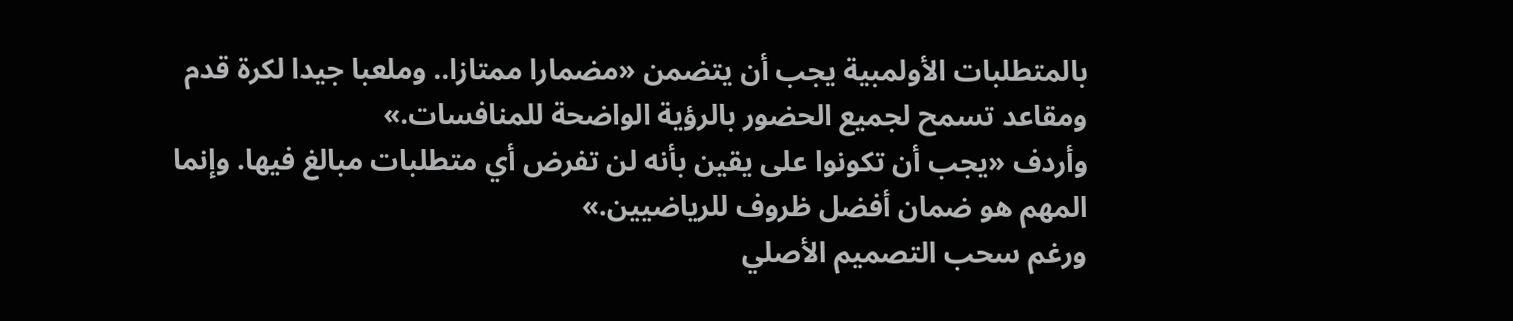بالمتطلبات الأولمبية يجب أن يتضمن «مضمارا ممتازا.. وملعبا جيدا لكرة قدم ومقاعد تسمح لجميع الحضور بالرؤية الواضحة للمنافسات.»
وأردف «يجب أن تكونوا على يقين بأنه لن تفرض أي متطلبات مبالغ فيها. وإنما المهم هو ضمان أفضل ظروف للرياضيين.»
ورغم سحب التصميم الأصلي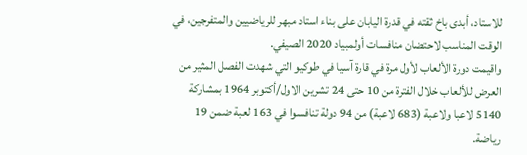للاستاد، أبدى باخ ثقته في قدرة اليابان على بناء استاد مبهر للرياضيين والمتفرجين، في الوقت المناسب لاحتضان منافسات أولمبياد 2020 الصيفي.
واقيمت دورة الألعاب لأول مرة في قارة آسيا في طوكيو التي شهدت الفصل المثير من العرض للألعاب خلال الفترة من 10 حتى 24 تشرين الاول/أكتوبر 1964 بمشاركة 5140 لاعبا ولاعبة (683 لاعبة) من 94 دولة تنافسوا في 163 لعبة ضمن 19 رياضة.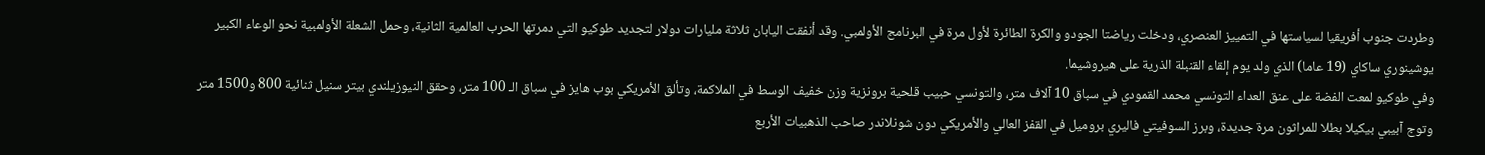وطردت جنوب أفريقيا لسياستها في التمييز العنصري، ودخلت رياضتا الجودو والكرة الطائرة لأول مرة في البرنامج الأولمبي. وقد أنفقت اليابان ثلاثة مليارات دولار لتجديد طوكيو التي دمرتها الحرب العالمية الثانية، وحمل الشعلة الأولمبية نحو الوعاء الكبير يوشينوري ساكاي (19 عاما) الذي ولد يوم إلقاء القنبلة الذرية على هيروشيما.
وفي طوكيو لمعت الفضة على عنق العداء التونسي محمد القمودي في سباق 10 آلاف متر، والتونسي حبيب قلحية برونزية وزن خفيف الوسط في الملاكمة، وتألق الأمريكي بوب هايز في سباق الـ 100 متر، وحقق النيوزيلندي بيتر سنيل ثنائية 800 و1500 متر وتوج آبيبي بيكيلا بطلا للمراثون مرة جديدة، وبرز السوفيتي فاليري بروميل في القفز العالي والأمريكي دون شونلاندر صاحب الذهبيات الأربع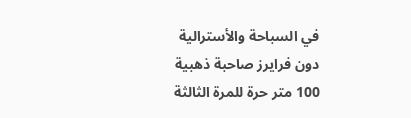في السباحة والأسترالية دون فرايرز صاحبة ذهبية 100 متر حرة للمرة الثالثة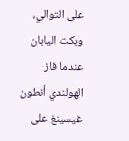على التوالي، وبكت اليابان عندما فاز الهولندي أنطون غيسينغ على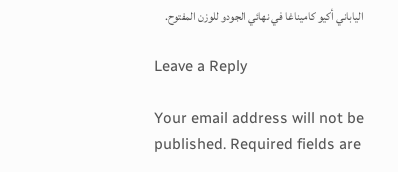الياباني أكيو كاميناغا في نهائي الجودو للوزن المفتوح.

Leave a Reply

Your email address will not be published. Required fields are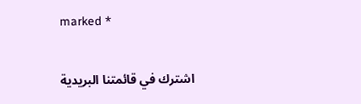marked *

اشترك في قائمتنا البريدية